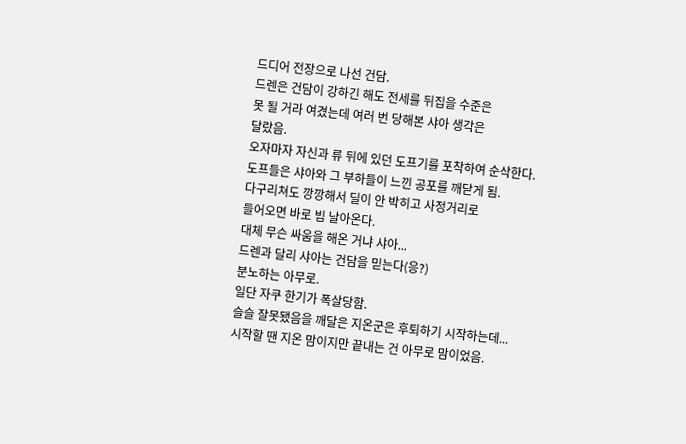드디어 전장으로 나선 건담.
드렌은 건담이 강하긴 해도 전세를 뒤집을 수준은
못 될 거라 여겼는데 여러 번 당해본 샤아 생각은
달랐음.
오자마자 자신과 류 뒤에 있던 도프기를 포착하여 순삭한다.
도프들은 샤아와 그 부하들이 느낀 공포를 깨닫게 됨.
다구리쳐도 깡깡해서 딜이 안 박히고 사정거리로
들어오면 바로 빔 날아온다.
대체 무슨 싸움을 해온 거냐 샤아...
드렌과 달리 샤아는 건담을 믿는다(응?)
분노하는 아무로.
일단 자쿠 한기가 폭살당함.
슬슬 잘못됐음을 깨달은 지온군은 후퇴하기 시작하는데...
시작할 땐 지온 맘이지만 끝내는 건 아무로 맘이었음.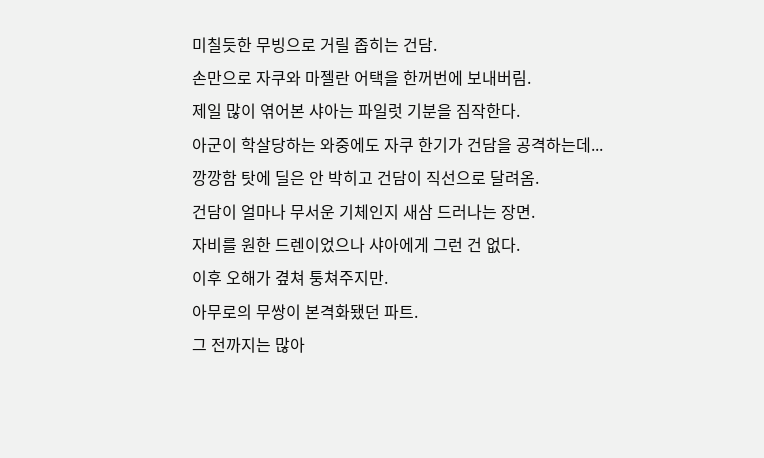미칠듯한 무빙으로 거릴 좁히는 건담.
손만으로 자쿠와 마젤란 어택을 한꺼번에 보내버림.
제일 많이 엮어본 샤아는 파일럿 기분을 짐작한다.
아군이 학살당하는 와중에도 자쿠 한기가 건담을 공격하는데...
깡깡함 탓에 딜은 안 박히고 건담이 직선으로 달려옴.
건담이 얼마나 무서운 기체인지 새삼 드러나는 장면.
자비를 원한 드렌이었으나 샤아에게 그런 건 없다.
이후 오해가 곂쳐 퉁쳐주지만.
아무로의 무쌍이 본격화됐던 파트.
그 전까지는 많아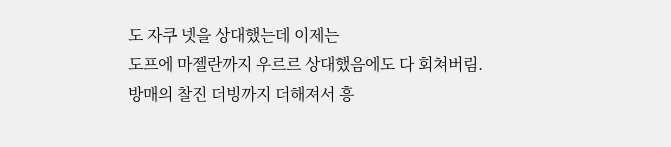도 자쿠 넷을 상대했는데 이제는
도프에 마젤란까지 우르르 상대했음에도 다 회쳐버림.
방매의 찰진 더빙까지 더해져서 흥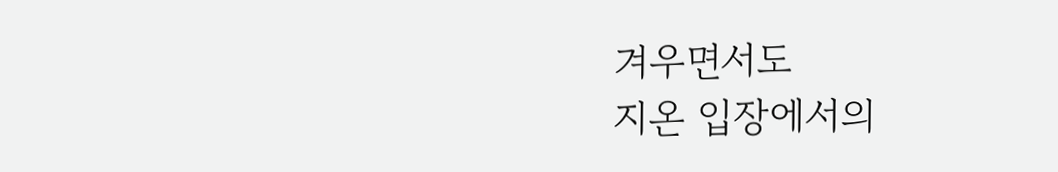겨우면서도
지온 입장에서의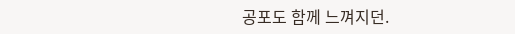공포도 함께 느껴지던.